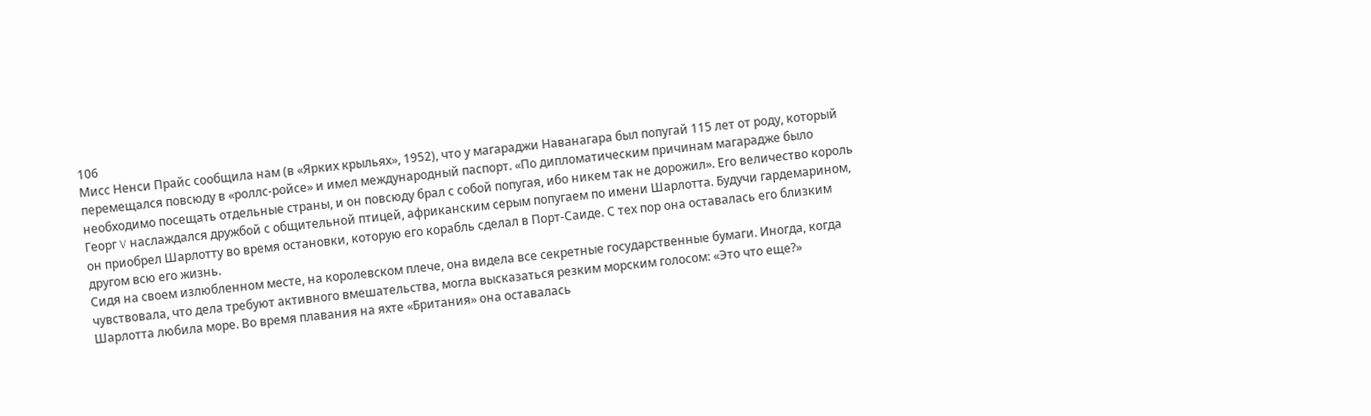106
Мисс Ненси Прайс сообщила нам (в «Ярких крыльях», 1952), что у магараджи Наванагара был попугай 115 лет от роду, который перемещался повсюду в «роллс-ройсе» и имел международный паспорт. «По дипломатическим причинам магарадже было необходимо посещать отдельные страны, и он повсюду брал с собой попугая, ибо никем так не дорожил». Его величество король Георг V наслаждался дружбой с общительной птицей, африканским серым попугаем по имени Шарлотта. Будучи гардемарином, он приобрел Шарлотту во время остановки, которую его корабль сделал в Порт-Саиде. С тех пор она оставалась его близким другом всю его жизнь.
Сидя на своем излюбленном месте, на королевском плече, она видела все секретные государственные бумаги. Иногда, когда чувствовала, что дела требуют активного вмешательства, могла высказаться резким морским голосом: «Это что еще?» Шарлотта любила море. Во время плавания на яхте «Британия» она оставалась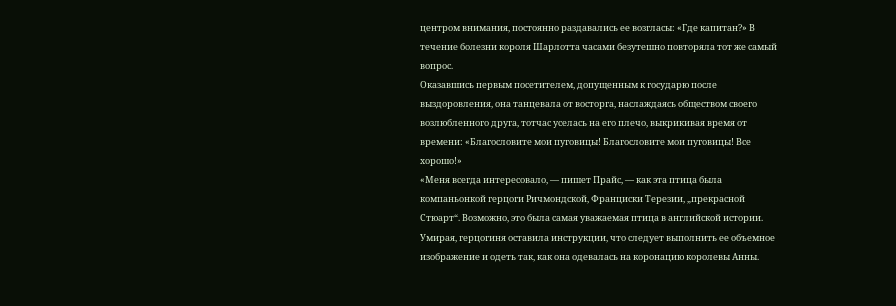центром внимания, постоянно раздавались ее возгласы: «Где капитан?» В течение болезни короля Шарлотта часами безутешно повторяла тот же самый вопрос.
Оказавшись первым посетителем, допущенным к государю после выздоровления, она танцевала от восторга, наслаждаясь обществом своего возлюбленного друга, тотчас уселась на его плечо, выкрикивая время от времени: «Благословите мои пуговицы! Благословите мои пуговицы! Все хорошо!»
«Меня всегда интересовало, — пишет Прайс, — как эта птица была компаньонкой герцоги Ричмондской, Франциски Терезии, „прекрасной Стюарт“. Возможно, это была самая уважаемая птица в английской истории.
Умирая, герцогиня оставила инструкции, что следует выполнить ее объемное изображение и одеть так, как она одевалась на коронацию королевы Анны.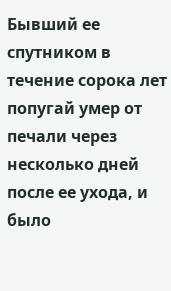Бывший ее спутником в течение сорока лет попугай умер от печали через несколько дней после ее ухода, и было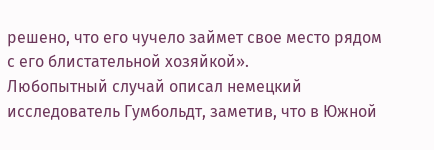решено, что его чучело займет свое место рядом с его блистательной хозяйкой».
Любопытный случай описал немецкий исследователь Гумбольдт, заметив, что в Южной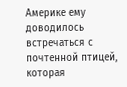Америке ему доводилось встречаться с почтенной птицей, которая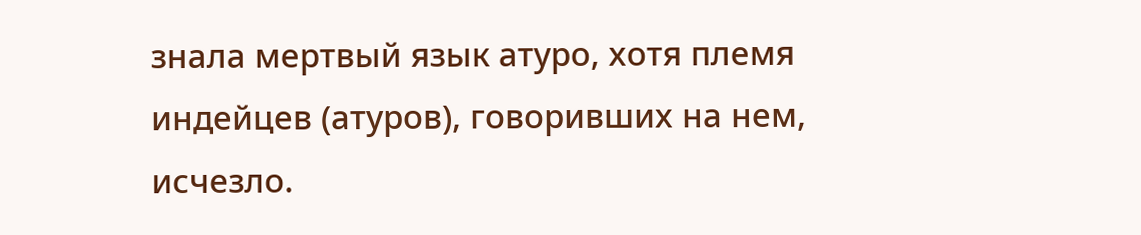знала мертвый язык атуро, хотя племя индейцев (атуров), говоривших на нем, исчезло.